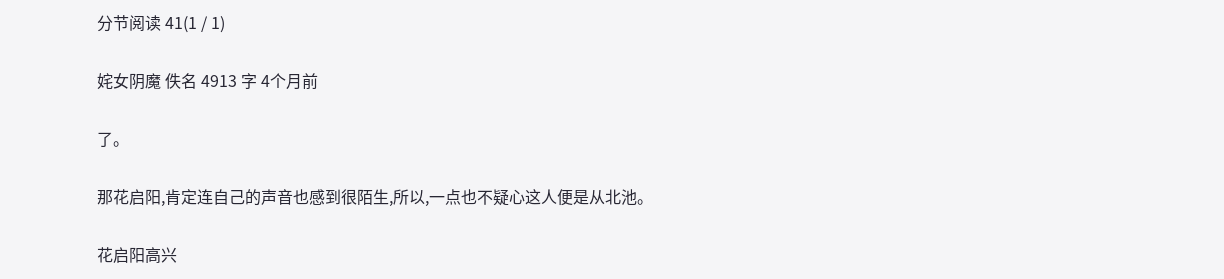分节阅读 41(1 / 1)

姹女阴魔 佚名 4913 字 4个月前

了。

那花启阳,肯定连自己的声音也感到很陌生,所以,一点也不疑心这人便是从北池。

花启阳高兴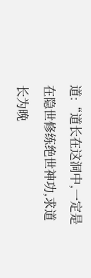道:“道长在这洞中,一定是在隐世修练绝世神功,求道长为晚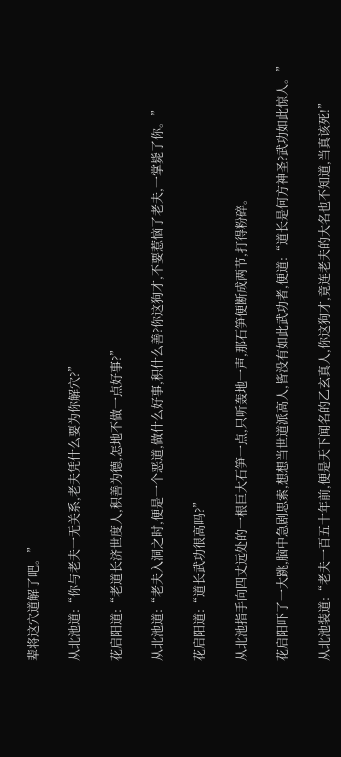辈将这穴道解了吧。”

从北池道:“你与老夫一无关系,老夫凭什么要为你解穴?”

花启阳道:“老道长济世度人,积善为德,怎地不做一点好事?”

从北池道:“老夫入洞之时,便是一个恶道,做什么好事,积什么善?你这狗才,不要惹恼了老夫,一掌毙了你。”

花启阳道:“道长武功很高吗?”

从北池指手向四丈远处的一根巨大石笋一点,只听轰地一声,那石笋便断成两节,打得粉碎。

花启阳吓了一大跳,脑中急剧思索,想想当世道派高人,皆没有如此武功者,便道:“道长是何方神圣?武功如此惊人。”

从北池装道:“老夫一百五十年前,便是天下闻名的乙玄真人,你这狗才,竟连老夫的大名也不知道,当真该死!”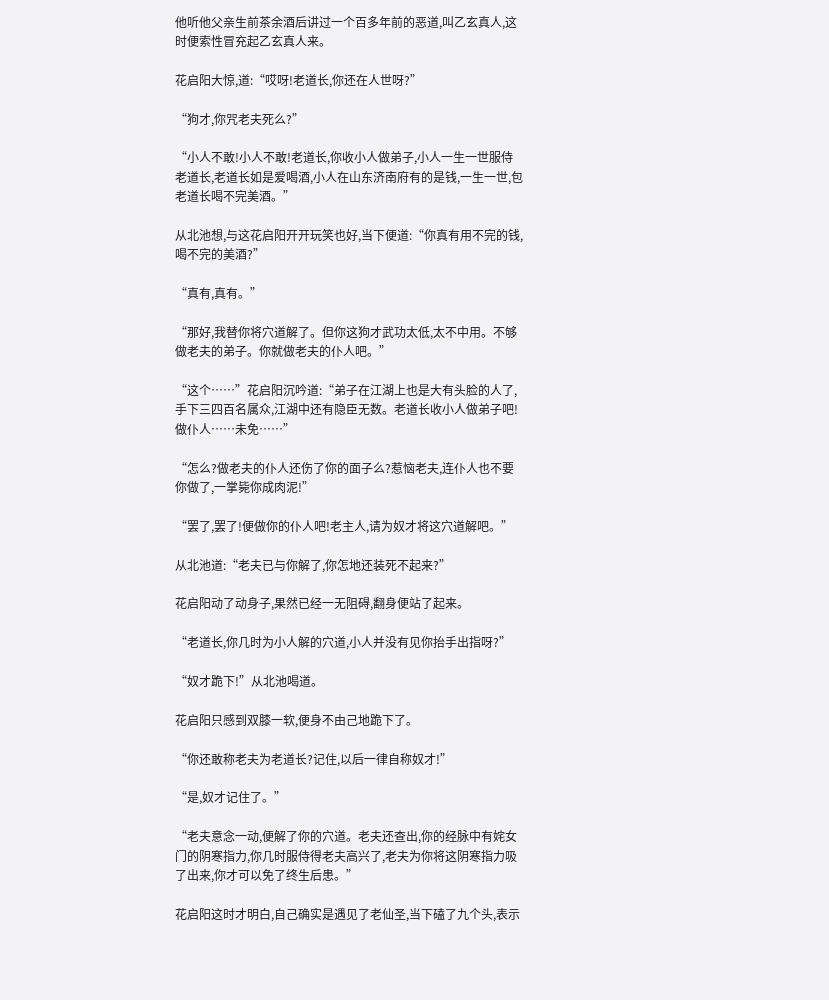他听他父亲生前茶余酒后讲过一个百多年前的恶道,叫乙玄真人,这时便索性冒充起乙玄真人来。

花启阳大惊,道:“哎呀!老道长,你还在人世呀?”

“狗才,你咒老夫死么?”

“小人不敢!小人不敢!老道长,你收小人做弟子,小人一生一世服侍老道长,老道长如是爱喝酒,小人在山东济南府有的是钱,一生一世,包老道长喝不完美酒。”

从北池想,与这花启阳开开玩笑也好,当下便道:“你真有用不完的钱,喝不完的美酒?”

“真有,真有。”

“那好,我替你将穴道解了。但你这狗才武功太低,太不中用。不够做老夫的弟子。你就做老夫的仆人吧。”

“这个……”花启阳沉吟道:“弟子在江湖上也是大有头脸的人了,手下三四百名属众,江湖中还有隐臣无数。老道长收小人做弟子吧!做仆人……未免……”

“怎么?做老夫的仆人还伤了你的面子么?惹恼老夫,连仆人也不要你做了,一掌毙你成肉泥!”

“罢了,罢了!便做你的仆人吧!老主人,请为奴才将这穴道解吧。”

从北池道:“老夫已与你解了,你怎地还装死不起来?”

花启阳动了动身子,果然已经一无阻碍,翻身便站了起来。

“老道长,你几时为小人解的穴道,小人并没有见你抬手出指呀?”

“奴才跪下!”从北池喝道。

花启阳只感到双膝一软,便身不由己地跪下了。

“你还敢称老夫为老道长?记住,以后一律自称奴才!”

“是,奴才记住了。”

“老夫意念一动,便解了你的穴道。老夫还查出,你的经脉中有姹女门的阴寒指力,你几时服侍得老夫高兴了,老夫为你将这阴寒指力吸了出来,你才可以免了终生后患。”

花启阳这时才明白,自己确实是遇见了老仙圣,当下磕了九个头,表示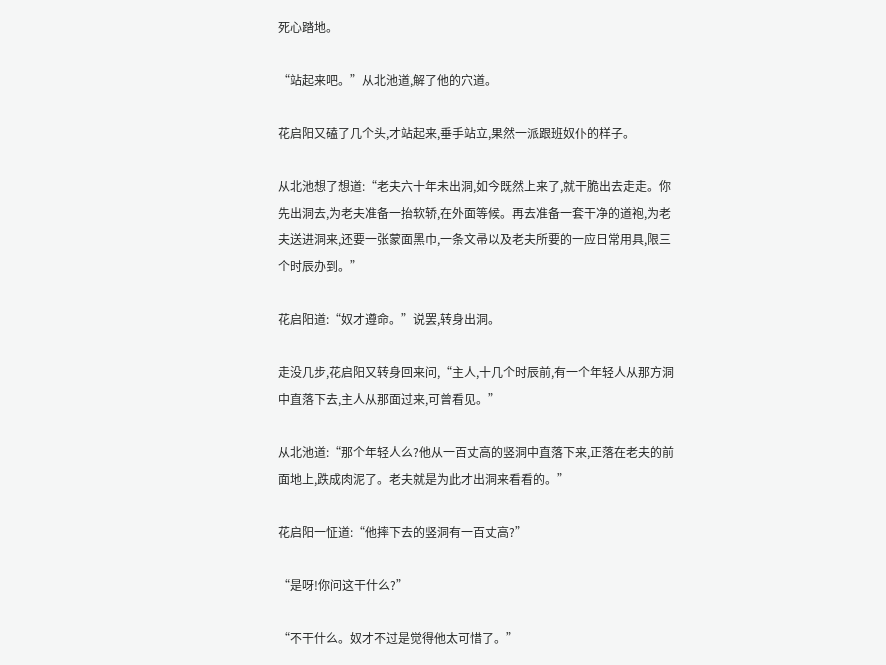死心踏地。

“站起来吧。”从北池道,解了他的穴道。

花启阳又磕了几个头,才站起来,垂手站立,果然一派跟班奴仆的样子。

从北池想了想道:“老夫六十年未出洞,如今既然上来了,就干脆出去走走。你先出洞去,为老夫准备一抬软轿,在外面等候。再去准备一套干净的道袍,为老夫送进洞来,还要一张蒙面黑巾,一条文帚以及老夫所要的一应日常用具,限三个时辰办到。”

花启阳道:“奴才遵命。”说罢,转身出洞。

走没几步,花启阳又转身回来问,“主人,十几个时辰前,有一个年轻人从那方洞中直落下去,主人从那面过来,可曾看见。”

从北池道:“那个年轻人么?他从一百丈高的竖洞中直落下来,正落在老夫的前面地上,跌成肉泥了。老夫就是为此才出洞来看看的。”

花启阳一怔道:“他摔下去的竖洞有一百丈高?”

“是呀!你问这干什么?”

“不干什么。奴才不过是觉得他太可惜了。”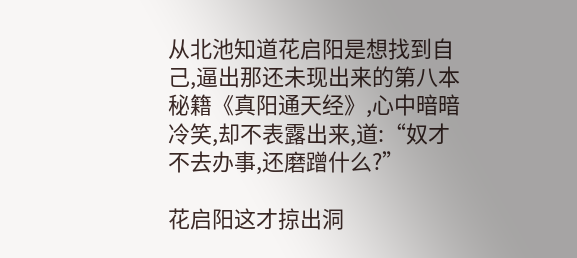从北池知道花启阳是想找到自己,逼出那还未现出来的第八本秘籍《真阳通天经》,心中暗暗冷笑,却不表露出来,道:“奴才不去办事,还磨蹭什么?”

花启阳这才掠出洞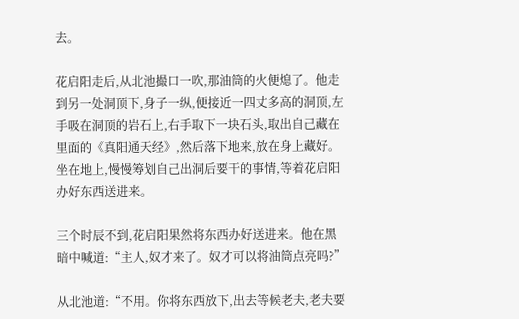去。

花启阳走后,从北池撮口一吹,那油筒的火便熄了。他走到另一处洞顶下,身子一纵,便接近一四丈多高的洞顶,左手吸在洞顶的岩石上,右手取下一块石头,取出自己藏在里面的《真阳通天经》,然后落下地来,放在身上藏好。坐在地上,慢慢筹划自己出洞后要干的事情,等着花启阳办好东西送进来。

三个时辰不到,花启阳果然将东西办好送进来。他在黑暗中喊道:“主人,奴才来了。奴才可以将油筒点亮吗?”

从北池道:“不用。你将东西放下,出去等候老夫,老夫要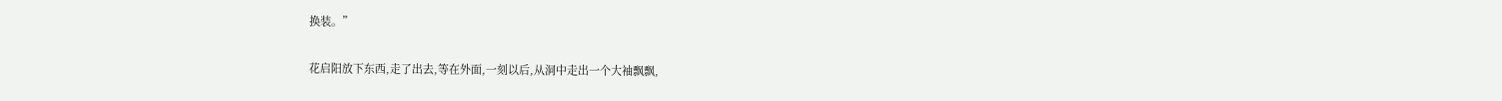换装。”

花启阳放下东西,走了出去,等在外面,一刻以后,从洞中走出一个大袖飘飘,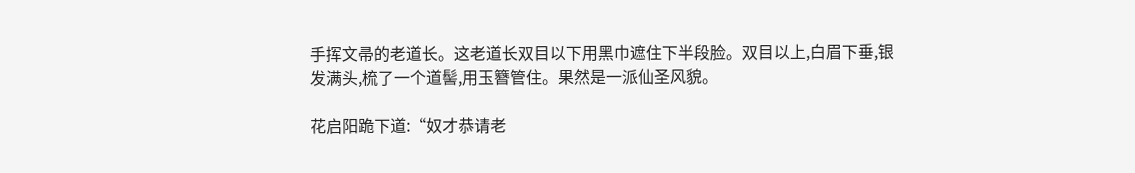手挥文帚的老道长。这老道长双目以下用黑巾遮住下半段脸。双目以上,白眉下垂,银发满头,梳了一个道髻,用玉簪管住。果然是一派仙圣风貌。

花启阳跪下道:“奴才恭请老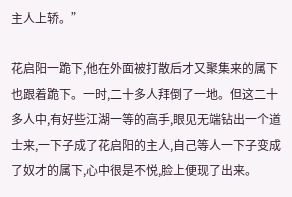主人上轿。”

花启阳一跪下,他在外面被打散后才又聚集来的属下也跟着跪下。一时,二十多人拜倒了一地。但这二十多人中,有好些江湖一等的高手,眼见无端钻出一个道士来,一下子成了花启阳的主人,自己等人一下子变成了奴才的属下,心中很是不悦,脸上便现了出来。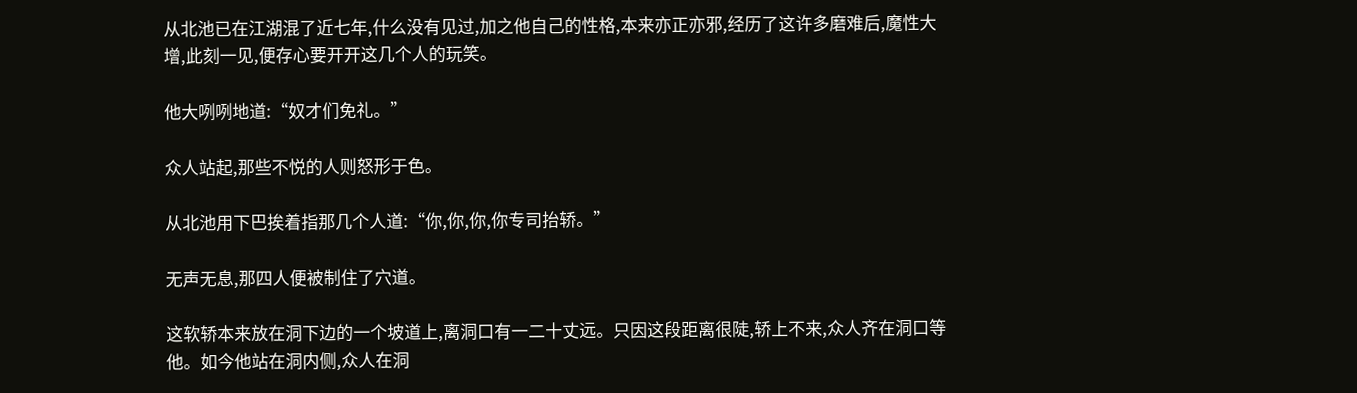从北池已在江湖混了近七年,什么没有见过,加之他自己的性格,本来亦正亦邪,经历了这许多磨难后,魔性大增,此刻一见,便存心要开开这几个人的玩笑。

他大咧咧地道:“奴才们免礼。”

众人站起,那些不悦的人则怒形于色。

从北池用下巴挨着指那几个人道:“你,你,你,你专司抬轿。”

无声无息,那四人便被制住了穴道。

这软轿本来放在洞下边的一个坡道上,离洞口有一二十丈远。只因这段距离很陡,轿上不来,众人齐在洞口等他。如今他站在洞内侧,众人在洞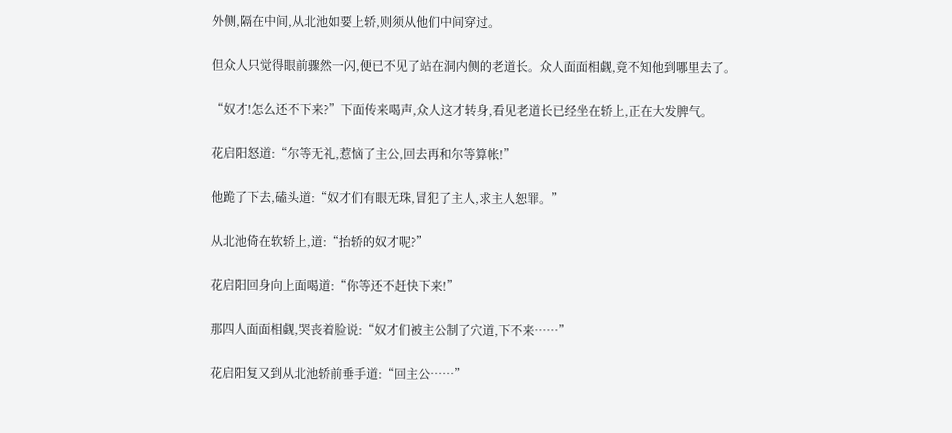外侧,隔在中间,从北池如要上轿,则须从他们中间穿过。

但众人只觉得眼前骤然一闪,便已不见了站在洞内侧的老道长。众人面面相觑,竟不知他到哪里去了。

“奴才!怎么还不下来?”下面传来喝声,众人这才转身,看见老道长已经坐在轿上,正在大发脾气。

花启阳怒道:“尔等无礼,惹恼了主公,回去再和尔等算帐!”

他跪了下去,磕头道:“奴才们有眼无珠,冒犯了主人,求主人恕罪。”

从北池倚在软轿上,道:“抬轿的奴才呢?”

花启阳回身向上面喝道:“你等还不赶快下来!”

那四人面面相觑,哭丧着脸说:“奴才们被主公制了穴道,下不来……”

花启阳复又到从北池轿前垂手道:“回主公……”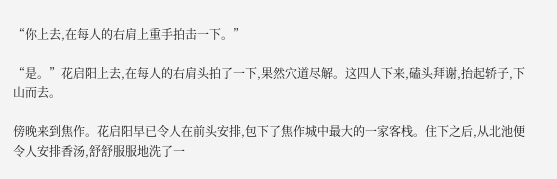“你上去,在每人的右肩上重手拍击一下。”

“是。”花启阳上去,在每人的右肩头拍了一下,果然穴道尽解。这四人下来,磕头拜谢,抬起轿子,下山而去。

傍晚来到焦作。花启阳早已令人在前头安排,包下了焦作城中最大的一家客栈。住下之后,从北池便令人安排香汤,舒舒服服地洗了一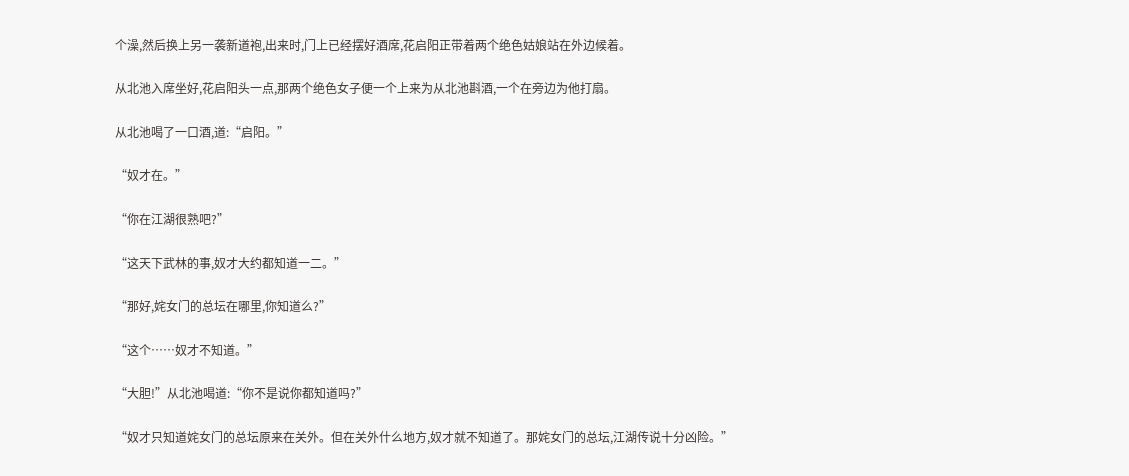个澡,然后换上另一袭新道袍,出来时,门上已经摆好酒席,花启阳正带着两个绝色姑娘站在外边候着。

从北池入席坐好,花启阳头一点,那两个绝色女子便一个上来为从北池斟酒,一个在旁边为他打扇。

从北池喝了一口酒,道:“启阳。”

“奴才在。”

“你在江湖很熟吧?”

“这天下武林的事,奴才大约都知道一二。”

“那好,姹女门的总坛在哪里,你知道么?”

“这个……奴才不知道。”

“大胆!”从北池喝道:“你不是说你都知道吗?”

“奴才只知道姹女门的总坛原来在关外。但在关外什么地方,奴才就不知道了。那姹女门的总坛,江湖传说十分凶险。”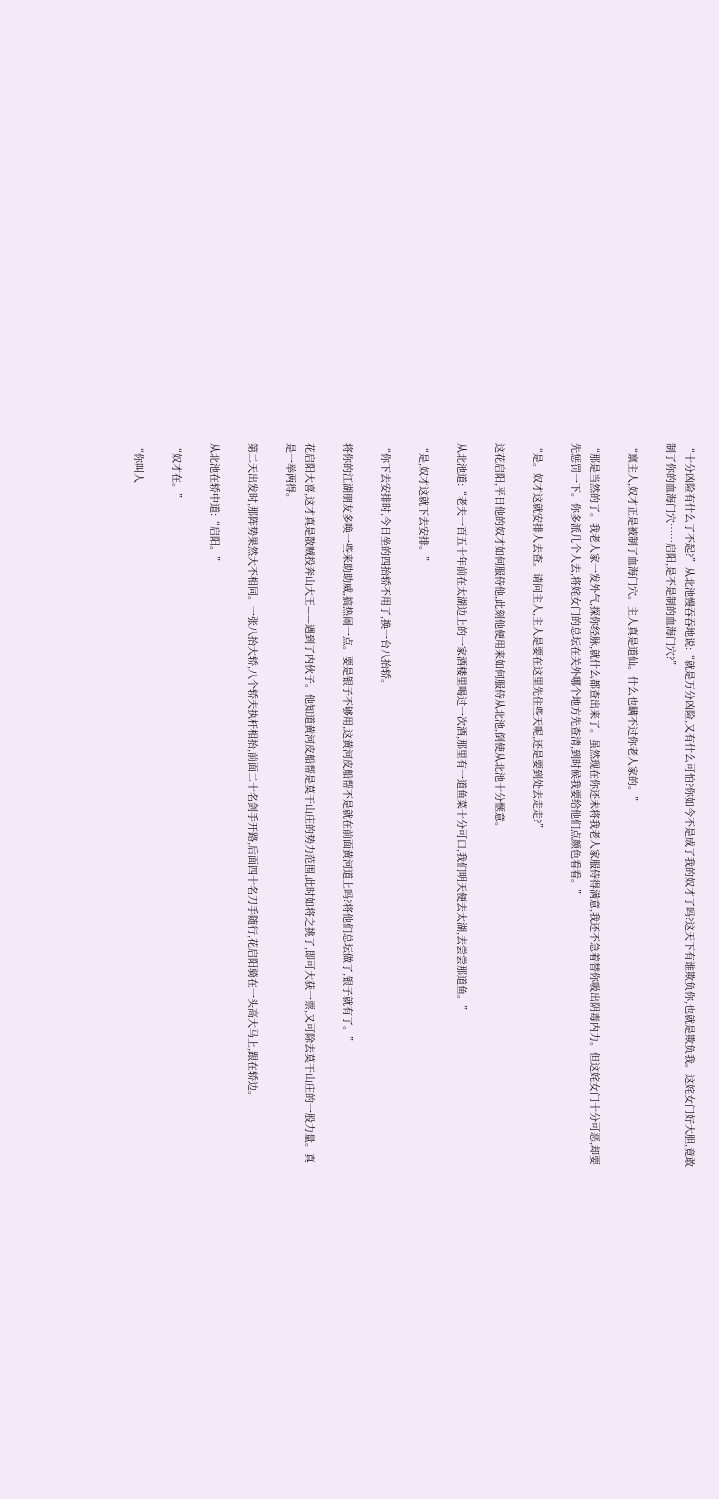“十分凶险有什么了不起?”从北池慢吞吞地说:“就是万分凶险,又有什么可怕?你如今不是成了我的奴才了吗?这天下有谁欺负你,也就是欺负我。这姹女门好大胆,竟敢制了你的血海门穴……启阳,是不是制的血海门穴?”

“禀主人,奴才正是被制了血海门穴。主人真是道仙。什么也瞒不过你老人家的。”

“那是当然的了。我老人家一发外气,探你经脉,就什么都查出来了。虽然现在你还未将我老人家服侍得满意,我还不急着替你吸出阴毒内力。但这姹女门十分可恶,却要先惩罚一下。你多派几个人去,将姹女门的总坛在关外哪个地方先查清,到时候我要给他们点颜色看看。”

“是。奴才这就安排人去查。请问主人,主人是要在这里先住些天呢,还是要到处去走走?”

这花启阳,平日他的奴才如何服侍他,此刻他便用来如何服侍从北池,倒使从北池十分惬意。

从北池道:“老夫一百五十年前在太湖边上的一家酒楼里喝过一次酒,那里有一道鱼菜十分可口,我们明天便去太湖,去尝尝那道鱼。”

“是,奴才这就下去安排。”

“你下去安排时,今日坐的四抬轿不用了,换一台八抬轿。

将你的江湖朋友多唤一些来助助威,搞热闹一点。要是银子不够用,这黄河皮船帮不是就在前面黄河道上吗?将他们总坛做了,银子就有了。”

花启阳大喜,这才真是散贼投奔山大王——遇到了内伙子。他知道黄河皮船帮是莫干山庄的势力范围,此时如将之挑了,即可大获一票,又可除去莫干山庄的一股力量。真是一举两得。

第二天出发时,那阵势果然大不相同。一张八抬大轿,八个轿夫执杆相抬,前面二十名剑手开路,后面四十名刀手随行,花启阳骑在一头高大马上,跟在轿边。

从北池在轿中道:“启阳。”

“奴才在。”

“你叫人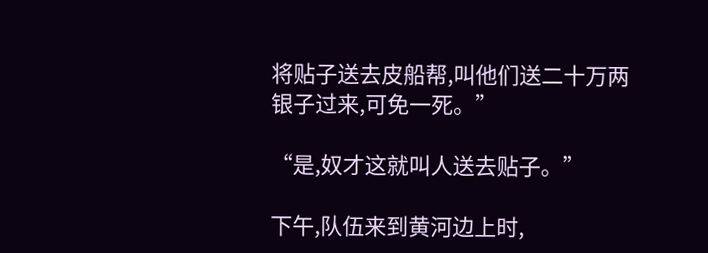将贴子送去皮船帮,叫他们送二十万两银子过来,可免一死。”

“是,奴才这就叫人送去贴子。”

下午,队伍来到黄河边上时,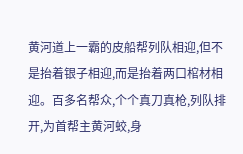黄河道上一霸的皮船帮列队相迎,但不是抬着银子相迎,而是抬着两口棺材相迎。百多名帮众,个个真刀真枪,列队排开,为首帮主黄河蛟,身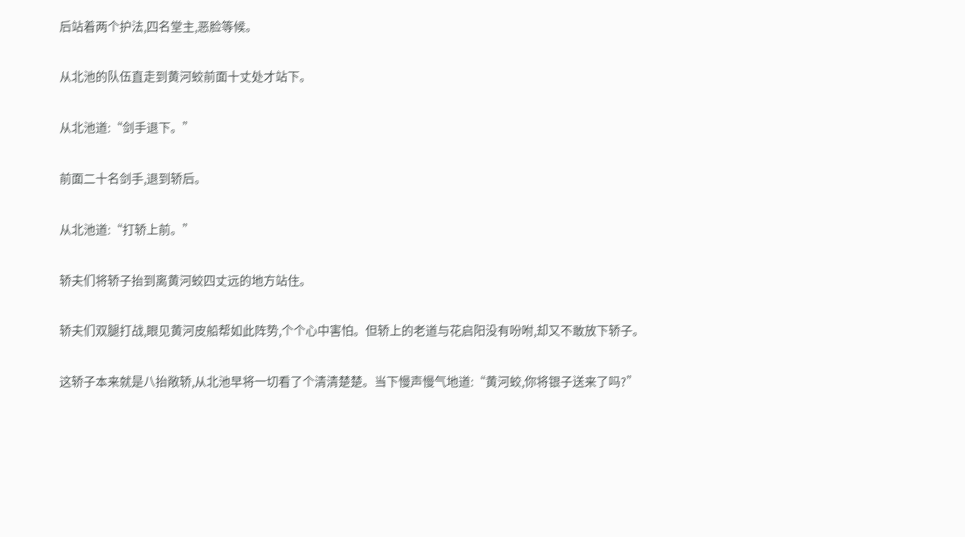后站着两个护法,四名堂主,恶脸等候。

从北池的队伍直走到黄河蛟前面十丈处才站下。

从北池道:“剑手退下。”

前面二十名剑手,退到轿后。

从北池道:“打轿上前。”

轿夫们将轿子抬到离黄河蛟四丈远的地方站住。

轿夫们双腿打战,眼见黄河皮船帮如此阵势,个个心中害怕。但轿上的老道与花启阳没有吩咐,却又不敢放下轿子。

这轿子本来就是八抬敞轿,从北池早将一切看了个清清楚楚。当下慢声慢气地道:“黄河蛟,你将银子送来了吗?”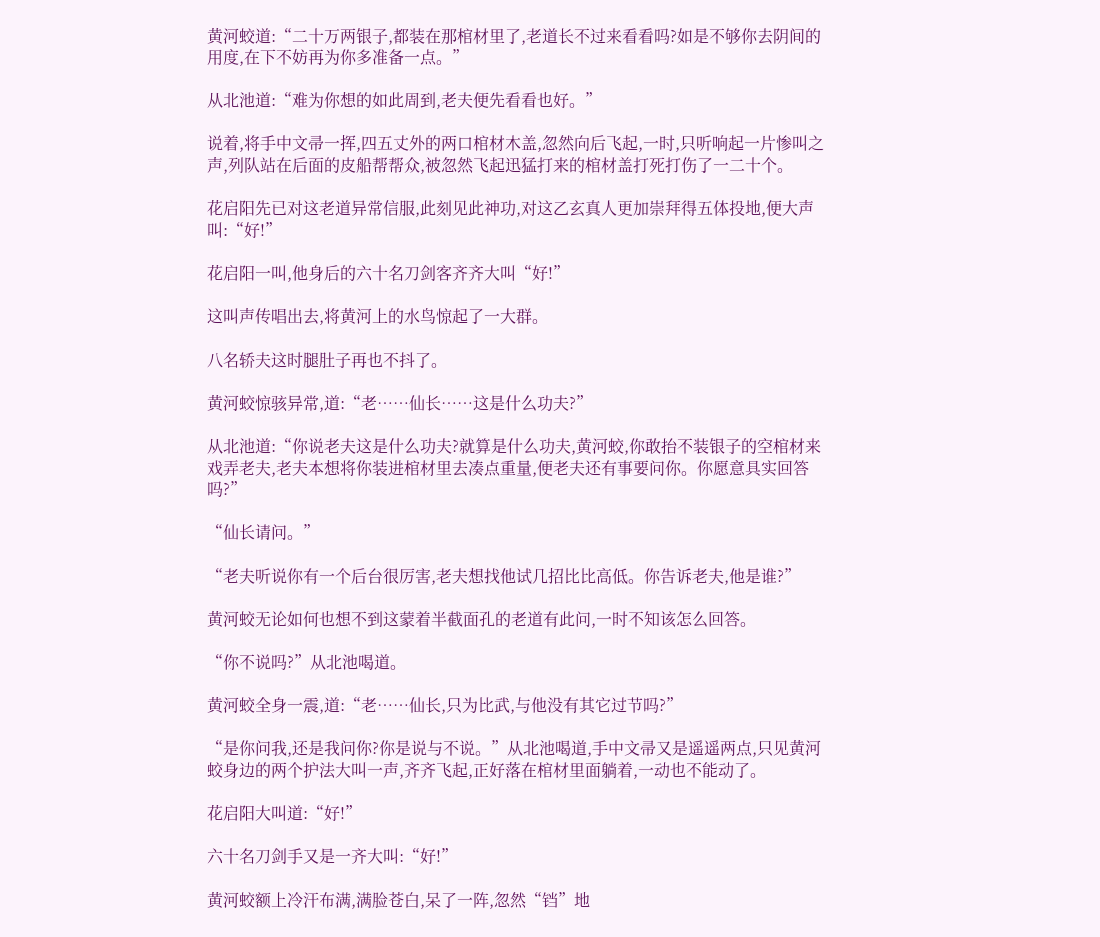黄河蛟道:“二十万两银子,都装在那棺材里了,老道长不过来看看吗?如是不够你去阴间的用度,在下不妨再为你多准备一点。”

从北池道:“难为你想的如此周到,老夫便先看看也好。”

说着,将手中文帚一挥,四五丈外的两口棺材木盖,忽然向后飞起,一时,只听响起一片惨叫之声,列队站在后面的皮船帮帮众,被忽然飞起迅猛打来的棺材盖打死打伤了一二十个。

花启阳先已对这老道异常信服,此刻见此神功,对这乙玄真人更加崇拜得五体投地,便大声叫:“好!”

花启阳一叫,他身后的六十名刀剑客齐齐大叫“好!”

这叫声传唱出去,将黄河上的水鸟惊起了一大群。

八名轿夫这时腿肚子再也不抖了。

黄河蛟惊骇异常,道:“老……仙长……这是什么功夫?”

从北池道:“你说老夫这是什么功夫?就算是什么功夫,黄河蛟,你敢抬不装银子的空棺材来戏弄老夫,老夫本想将你装进棺材里去凑点重量,便老夫还有事要问你。你愿意具实回答吗?”

“仙长请问。”

“老夫听说你有一个后台很厉害,老夫想找他试几招比比高低。你告诉老夫,他是谁?”

黄河蛟无论如何也想不到这蒙着半截面孔的老道有此问,一时不知该怎么回答。

“你不说吗?”从北池喝道。

黄河蛟全身一震,道:“老……仙长,只为比武,与他没有其它过节吗?”

“是你问我,还是我问你?你是说与不说。”从北池喝道,手中文帚又是遥遥两点,只见黄河蛟身边的两个护法大叫一声,齐齐飞起,正好落在棺材里面躺着,一动也不能动了。

花启阳大叫道:“好!”

六十名刀剑手又是一齐大叫:“好!”

黄河蛟额上冷汗布满,满脸苍白,呆了一阵,忽然“铛”地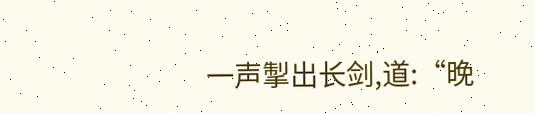一声掣出长剑,道:“晚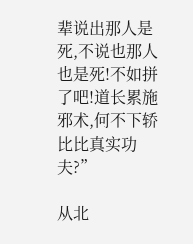辈说出那人是死,不说也那人也是死!不如拼了吧!道长累施邪术,何不下轿比比真实功夫?”

从北